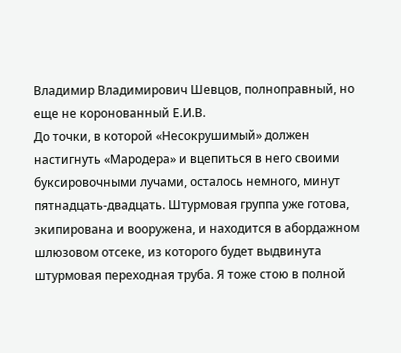Владимир Владимирович Шевцов, полноправный, но еще не коронованный Е.И.В.
До точки, в которой «Несокрушимый» должен настигнуть «Мародера» и вцепиться в него своими буксировочными лучами, осталось немного, минут пятнадцать-двадцать. Штурмовая группа уже готова, экипирована и вооружена, и находится в абордажном шлюзовом отсеке, из которого будет выдвинута штурмовая переходная труба. Я тоже стою в полной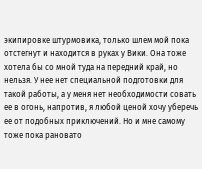экипировке штурмовика, только шлем мой пока отстегнут и находится в руках у Вики. Она тоже хотела бы со мной туда на передний край, но нельзя. У нее нет специальной подготовки для такой работы, а у меня нет необходимости совать ее в огонь, напротив, я любой ценой хочу уберечь ее от подобных приключений. Но и мне самому тоже пока рановато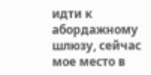идти к абордажному шлюзу, сейчас мое место в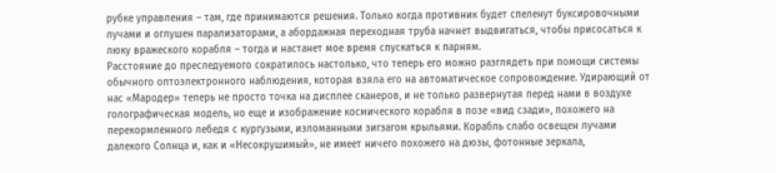рубке управления – там, где принимаются решения. Только когда противник будет спеленут буксировочными лучами и оглушен парализаторами, а абордажная переходная труба начнет выдвигаться, чтобы присосаться к люку вражеского корабля – тогда и настанет мое время спускаться к парням.
Расстояние до преследуемого сократилось настолько, что теперь его можно разглядеть при помощи системы обычного оптоэлектронного наблюдения, которая взяла его на автоматическое сопровождение. Удирающий от нас «Мародер» теперь не просто точка на дисплее сканеров, и не только развернутая перед нами в воздухе голографическая модель, но еще и изображение космического корабля в позе «вид сзади», похожего на перекормленного лебедя с кургузыми, изломанными зигзагом крыльями. Корабль слабо освещен лучами далекого Солнца и, как и «Несокрушимый», не имеет ничего похожего на дюзы, фотонные зеркала,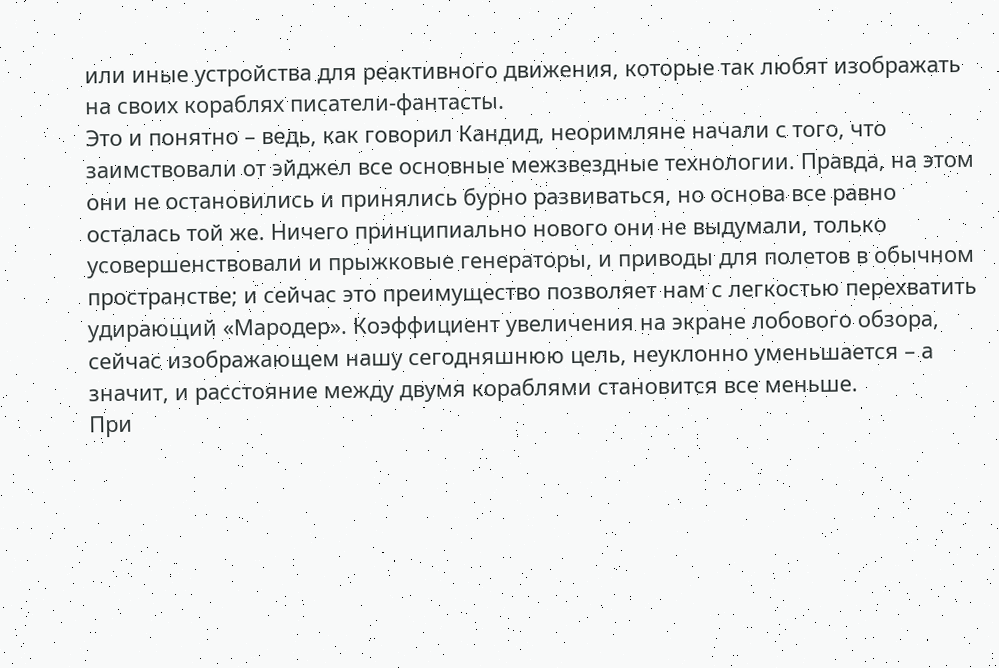или иные устройства для реактивного движения, которые так любят изображать на своих кораблях писатели-фантасты.
Это и понятно – ведь, как говорил Кандид, неоримляне начали с того, что заимствовали от эйджел все основные межзвездные технологии. Правда, на этом они не остановились и принялись бурно развиваться, но основа все равно осталась той же. Ничего принципиально нового они не выдумали, только усовершенствовали и прыжковые генераторы, и приводы для полетов в обычном пространстве; и сейчас это преимущество позволяет нам с легкостью перехватить удирающий «Мародер». Коэффициент увеличения на экране лобового обзора, сейчас изображающем нашу сегодняшнюю цель, неуклонно уменьшается – а значит, и расстояние между двумя кораблями становится все меньше.
При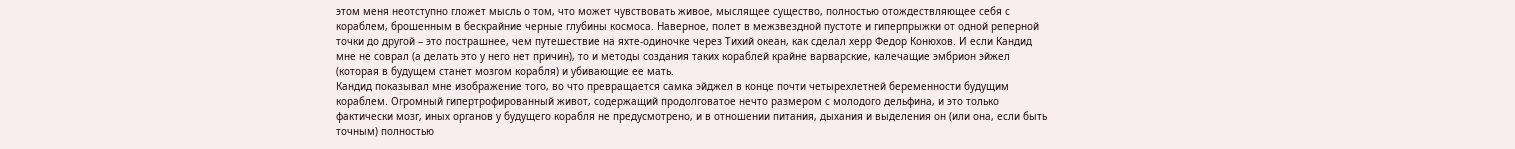этом меня неотступно гложет мысль о том, что может чувствовать живое, мыслящее существо, полностью отождествляющее себя с кораблем, брошенным в бескрайние черные глубины космоса. Наверное, полет в межзвездной пустоте и гиперпрыжки от одной реперной точки до другой – это пострашнее, чем путешествие на яхте-одиночке через Тихий океан, как сделал херр Федор Конюхов. И если Кандид мне не соврал (а делать это у него нет причин), то и методы создания таких кораблей крайне варварские, калечащие эмбрион эйжел (которая в будущем станет мозгом корабля) и убивающие ее мать.
Кандид показывал мне изображение того, во что превращается самка эйджел в конце почти четырехлетней беременности будущим кораблем. Огромный гипертрофированный живот, содержащий продолговатое нечто размером с молодого дельфина, и это только фактически мозг, иных органов у будущего корабля не предусмотрено, и в отношении питания, дыхания и выделения он (или она, если быть точным) полностью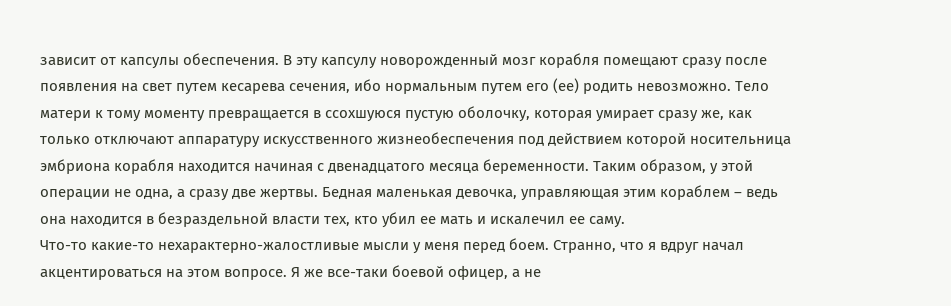зависит от капсулы обеспечения. В эту капсулу новорожденный мозг корабля помещают сразу после появления на свет путем кесарева сечения, ибо нормальным путем его (ее) родить невозможно. Тело матери к тому моменту превращается в ссохшуюся пустую оболочку, которая умирает сразу же, как только отключают аппаратуру искусственного жизнеобеспечения под действием которой носительница эмбриона корабля находится начиная с двенадцатого месяца беременности. Таким образом, у этой операции не одна, а сразу две жертвы. Бедная маленькая девочка, управляющая этим кораблем – ведь она находится в безраздельной власти тех, кто убил ее мать и искалечил ее саму.
Что-то какие-то нехарактерно-жалостливые мысли у меня перед боем. Странно, что я вдруг начал акцентироваться на этом вопросе. Я же все-таки боевой офицер, а не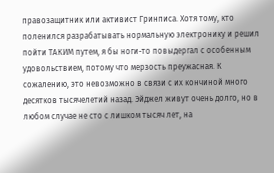правозащитник или активист Гринписа. Хотя тому, кто поленился разрабатывать нормальную электронику и решил пойти ТАКИМ путем, я бы ноги-то повыдергал с особенным удовольствием, потому что мерзость преужасная. К сожалению, это невозможно в связи с их кончиной много десятков тысячелетий назад. Эйджел живут очень долго, но в любом случае не сто с лишком тысяч лет, на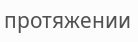протяжении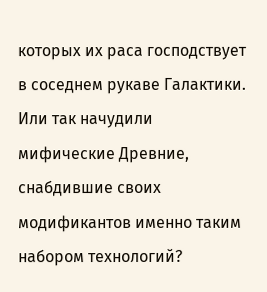которых их раса господствует в соседнем рукаве Галактики. Или так начудили мифические Древние, снабдившие своих модификантов именно таким набором технологий?